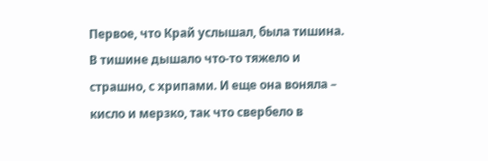Первое, что Край услышал, была тишина. В тишине дышало что-то тяжело и страшно, с хрипами. И еще она воняла – кисло и мерзко, так что свербело в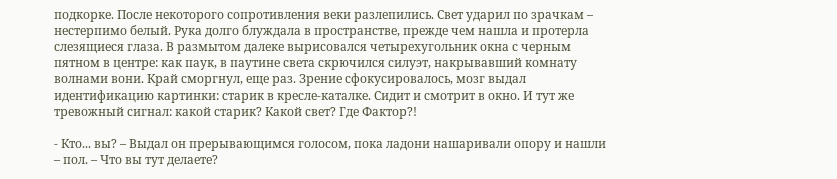подкорке. После некоторого сопротивления веки разлепились. Свет ударил по зрачкам – нестерпимо белый. Рука долго блуждала в пространстве, прежде чем нашла и протерла слезящиеся глаза. В размытом далеке вырисовался четырехугольник окна с черным пятном в центре: как паук, в паутине света скрючился силуэт, накрывавший комнату волнами вони. Край сморгнул, еще раз. Зрение сфокусировалось, мозг выдал идентификацию картинки: старик в кресле-каталке. Сидит и смотрит в окно. И тут же тревожный сигнал: какой старик? Какой свет? Где Фактор?!

- Кто... вы? – Выдал он прерывающимся голосом, пока ладони нашаривали опору и нашли – пол. – Что вы тут делаете?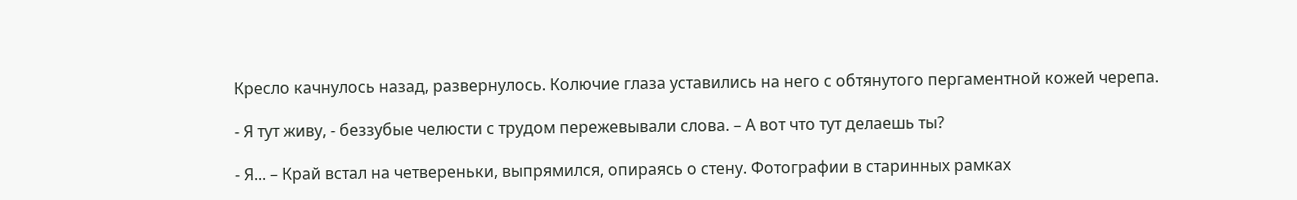Кресло качнулось назад, развернулось. Колючие глаза уставились на него с обтянутого пергаментной кожей черепа.

- Я тут живу, - беззубые челюсти с трудом пережевывали слова. – А вот что тут делаешь ты?

- Я... – Край встал на четвереньки, выпрямился, опираясь о стену. Фотографии в старинных рамках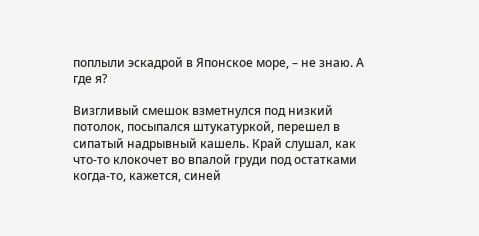поплыли эскадрой в Японское море, – не знаю. А где я?

Визгливый смешок взметнулся под низкий потолок, посыпался штукатуркой, перешел в сипатый надрывный кашель. Край слушал, как что-то клокочет во впалой груди под остатками когда-то, кажется, синей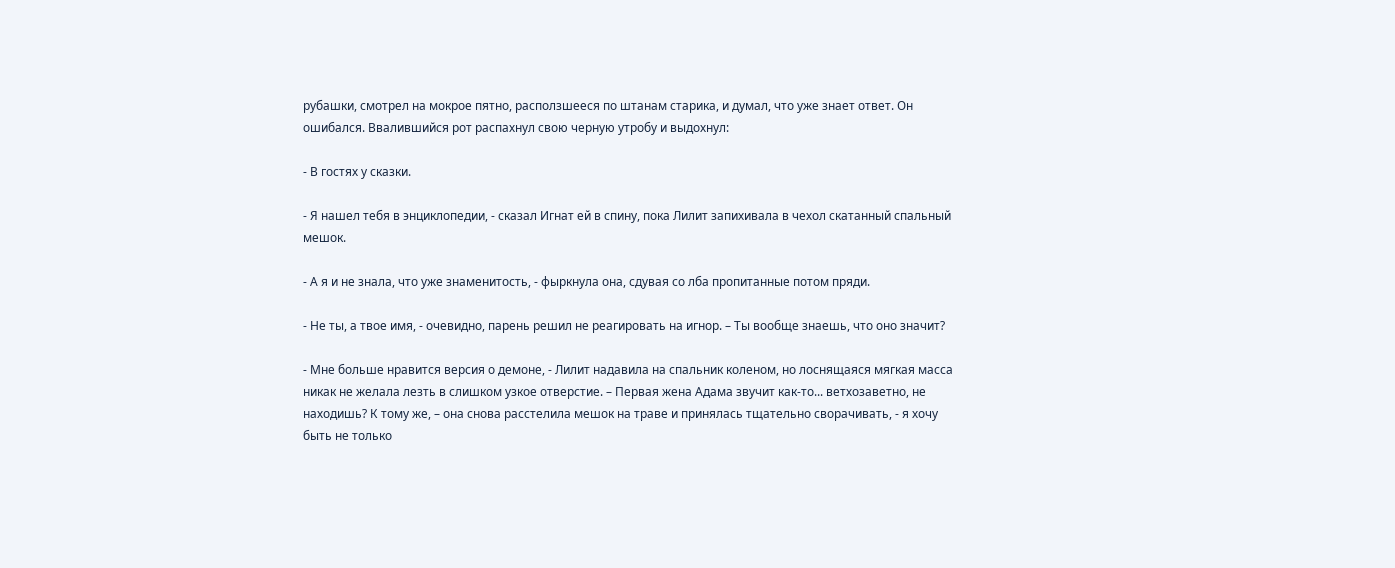рубашки, смотрел на мокрое пятно, расползшееся по штанам старика, и думал, что уже знает ответ. Он ошибался. Ввалившийся рот распахнул свою черную утробу и выдохнул:

- В гостях у сказки.

- Я нашел тебя в энциклопедии, - сказал Игнат ей в спину, пока Лилит запихивала в чехол скатанный спальный мешок.

- А я и не знала, что уже знаменитость, - фыркнула она, сдувая со лба пропитанные потом пряди.

- Не ты, а твое имя, - очевидно, парень решил не реагировать на игнор. – Ты вообще знаешь, что оно значит?

- Мне больше нравится версия о демоне, - Лилит надавила на спальник коленом, но лоснящаяся мягкая масса никак не желала лезть в слишком узкое отверстие. – Первая жена Адама звучит как-то... ветхозаветно, не находишь? К тому же, – она снова расстелила мешок на траве и принялась тщательно сворачивать, - я хочу быть не только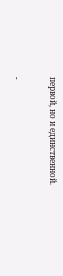первой, но и единственной.

-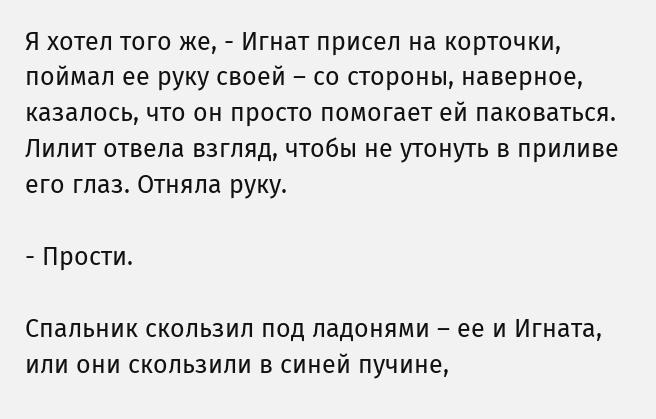Я хотел того же, - Игнат присел на корточки, поймал ее руку своей – со стороны, наверное, казалось, что он просто помогает ей паковаться. Лилит отвела взгляд, чтобы не утонуть в приливе его глаз. Отняла руку.

- Прости.

Спальник скользил под ладонями – ее и Игната, или они скользили в синей пучине,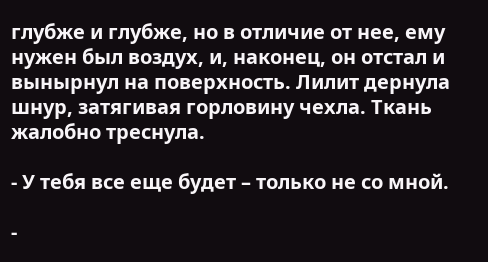глубже и глубже, но в отличие от нее, ему нужен был воздух, и, наконец, он отстал и вынырнул на поверхность. Лилит дернула шнур, затягивая горловину чехла. Ткань жалобно треснула.

- У тебя все еще будет – только не со мной.

-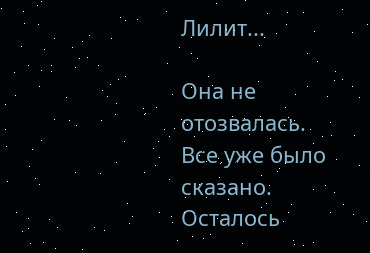Лилит...

Она не отозвалась. Все уже было сказано. Осталось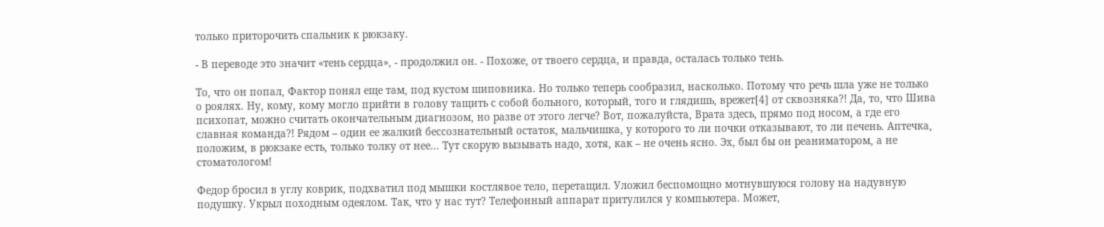только приторочить спальник к рюкзаку.

- В переводе это значит «тень сердца», - продолжил он. - Похоже, от твоего сердца, и правда, осталась только тень.

То, что он попал, Фактор понял еще там, под кустом шиповника. Но только теперь сообразил, насколько. Потому что речь шла уже не только о роялях. Ну, кому, кому могло прийти в голову тащить с собой больного, который, того и глядишь, врежет[4] от сквозняка?! Да, то, что Шива психопат, можно считать окончательным диагнозом, но разве от этого легче? Вот, пожалуйста, Врата здесь, прямо под носом, а где его славная команда?! Рядом – один ее жалкий бессознательный остаток, мальчишка, у которого то ли почки отказывают, то ли печень. Аптечка, положим, в рюкзаке есть, только толку от нее... Тут скорую вызывать надо, хотя, как – не очень ясно. Эх, был бы он реаниматором, а не стоматологом!

Федор бросил в углу коврик, подхватил под мышки костлявое тело, перетащил. Уложил беспомощно мотнувшуюся голову на надувную подушку. Укрыл походным одеялом. Так, что у нас тут? Телефонный аппарат притулился у компьютера. Может,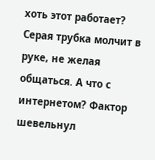хоть этот работает? Серая трубка молчит в руке, не желая общаться. А что с интернетом? Фактор шевельнул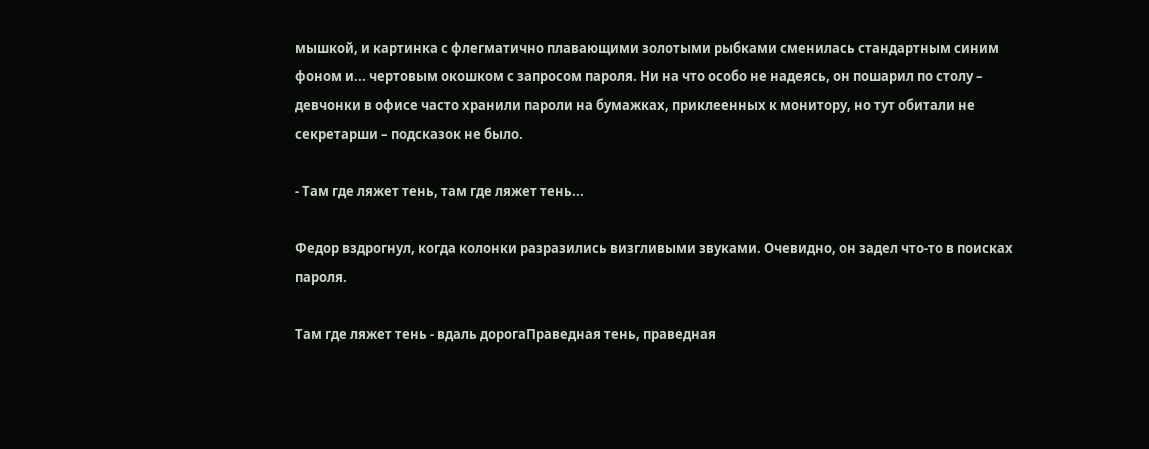мышкой, и картинка с флегматично плавающими золотыми рыбками сменилась стандартным синим фоном и... чертовым окошком с запросом пароля. Ни на что особо не надеясь, он пошарил по столу – девчонки в офисе часто хранили пароли на бумажках, приклеенных к монитору, но тут обитали не секретарши – подсказок не было.

- Там где ляжет тень, там где ляжет тень...

Федор вздрогнул, когда колонки разразились визгливыми звуками. Очевидно, он задел что-то в поисках пароля.

Там где ляжет тень - вдаль дорогаПраведная тень, праведная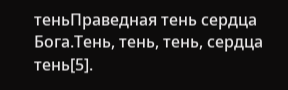теньПраведная тень сердца Бога.Тень, тень, тень, сердца тень[5].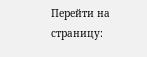Перейти на страницу: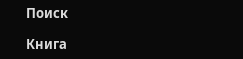Поиск

Книга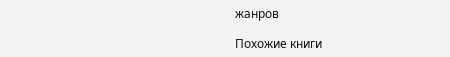жанров

Похожие книги